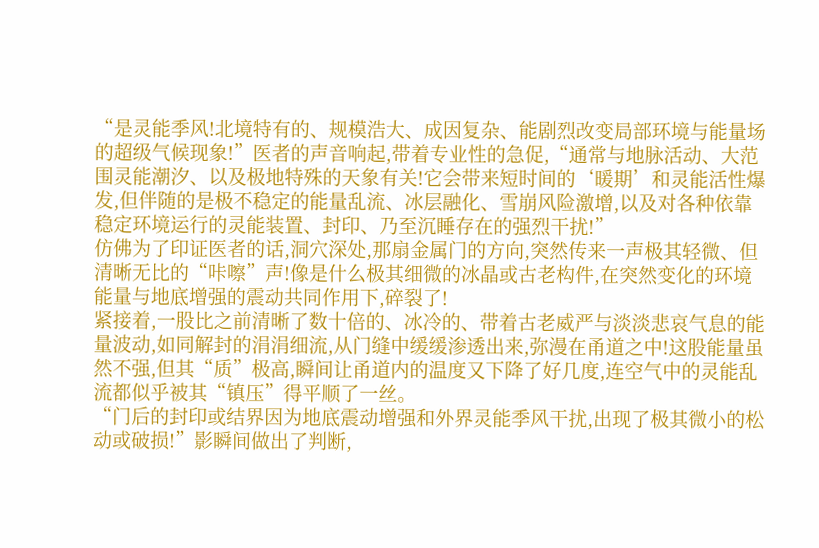“是灵能季风!北境特有的、规模浩大、成因复杂、能剧烈改变局部环境与能量场的超级气候现象!”医者的声音响起,带着专业性的急促,“通常与地脉活动、大范围灵能潮汐、以及极地特殊的天象有关!它会带来短时间的‘暖期’和灵能活性爆发,但伴随的是极不稳定的能量乱流、冰层融化、雪崩风险激增,以及对各种依靠稳定环境运行的灵能装置、封印、乃至沉睡存在的强烈干扰!”
仿佛为了印证医者的话,洞穴深处,那扇金属门的方向,突然传来一声极其轻微、但清晰无比的“咔嚓”声!像是什么极其细微的冰晶或古老构件,在突然变化的环境能量与地底增强的震动共同作用下,碎裂了!
紧接着,一股比之前清晰了数十倍的、冰冷的、带着古老威严与淡淡悲哀气息的能量波动,如同解封的涓涓细流,从门缝中缓缓渗透出来,弥漫在甬道之中!这股能量虽然不强,但其“质”极高,瞬间让甬道内的温度又下降了好几度,连空气中的灵能乱流都似乎被其“镇压”得平顺了一丝。
“门后的封印或结界因为地底震动增强和外界灵能季风干扰,出现了极其微小的松动或破损!”影瞬间做出了判断,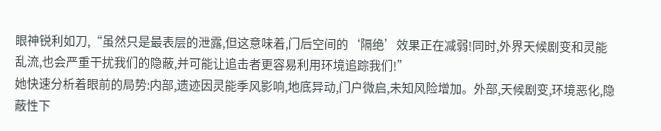眼神锐利如刀,“虽然只是最表层的泄露,但这意味着,门后空间的‘隔绝’效果正在减弱!同时,外界天候剧变和灵能乱流,也会严重干扰我们的隐蔽,并可能让追击者更容易利用环境追踪我们!”
她快速分析着眼前的局势:内部,遗迹因灵能季风影响,地底异动,门户微启,未知风险增加。外部,天候剧变,环境恶化,隐蔽性下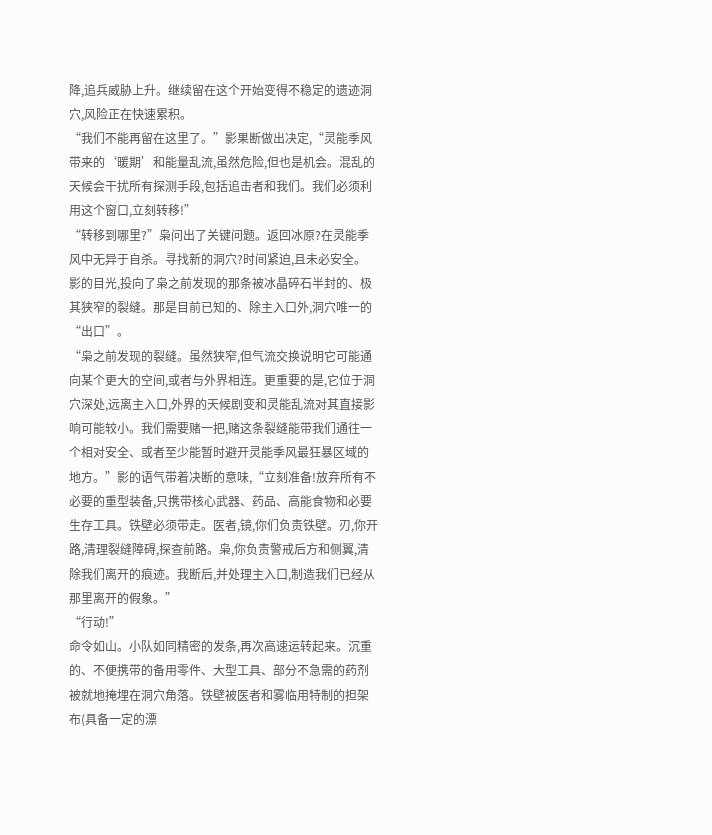降,追兵威胁上升。继续留在这个开始变得不稳定的遗迹洞穴,风险正在快速累积。
“我们不能再留在这里了。”影果断做出决定,“灵能季风带来的‘暖期’和能量乱流,虽然危险,但也是机会。混乱的天候会干扰所有探测手段,包括追击者和我们。我们必须利用这个窗口,立刻转移!”
“转移到哪里?”枭问出了关键问题。返回冰原?在灵能季风中无异于自杀。寻找新的洞穴?时间紧迫,且未必安全。
影的目光,投向了枭之前发现的那条被冰晶碎石半封的、极其狭窄的裂缝。那是目前已知的、除主入口外,洞穴唯一的“出口”。
“枭之前发现的裂缝。虽然狭窄,但气流交换说明它可能通向某个更大的空间,或者与外界相连。更重要的是,它位于洞穴深处,远离主入口,外界的天候剧变和灵能乱流对其直接影响可能较小。我们需要赌一把,赌这条裂缝能带我们通往一个相对安全、或者至少能暂时避开灵能季风最狂暴区域的地方。”影的语气带着决断的意味,“立刻准备!放弃所有不必要的重型装备,只携带核心武器、药品、高能食物和必要生存工具。铁壁必须带走。医者,镜,你们负责铁壁。刃,你开路,清理裂缝障碍,探查前路。枭,你负责警戒后方和侧翼,清除我们离开的痕迹。我断后,并处理主入口,制造我们已经从那里离开的假象。”
“行动!”
命令如山。小队如同精密的发条,再次高速运转起来。沉重的、不便携带的备用零件、大型工具、部分不急需的药剂被就地掩埋在洞穴角落。铁壁被医者和雾临用特制的担架布(具备一定的漂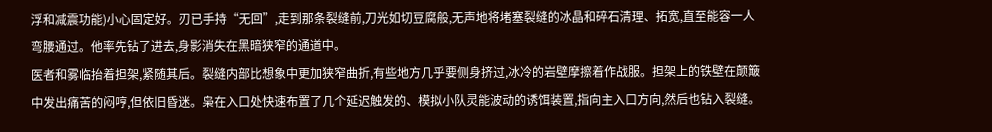浮和减震功能)小心固定好。刃已手持“无回”,走到那条裂缝前,刀光如切豆腐般,无声地将堵塞裂缝的冰晶和碎石清理、拓宽,直至能容一人弯腰通过。他率先钻了进去,身影消失在黑暗狭窄的通道中。
医者和雾临抬着担架,紧随其后。裂缝内部比想象中更加狭窄曲折,有些地方几乎要侧身挤过,冰冷的岩壁摩擦着作战服。担架上的铁壁在颠簸中发出痛苦的闷哼,但依旧昏迷。枭在入口处快速布置了几个延迟触发的、模拟小队灵能波动的诱饵装置,指向主入口方向,然后也钻入裂缝。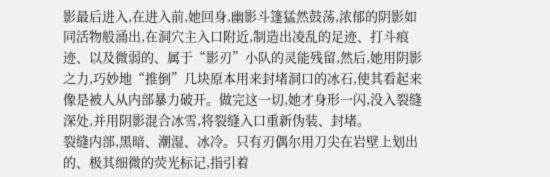影最后进入,在进入前,她回身,幽影斗篷猛然鼓荡,浓郁的阴影如同活物般涌出,在洞穴主入口附近,制造出凌乱的足迹、打斗痕迹、以及微弱的、属于“影刃”小队的灵能残留,然后,她用阴影之力,巧妙地“推倒”几块原本用来封堵洞口的冰石,使其看起来像是被人从内部暴力破开。做完这一切,她才身形一闪,没入裂缝深处,并用阴影混合冰雪,将裂缝入口重新伪装、封堵。
裂缝内部,黑暗、潮湿、冰冷。只有刃偶尔用刀尖在岩壁上划出的、极其细微的荧光标记,指引着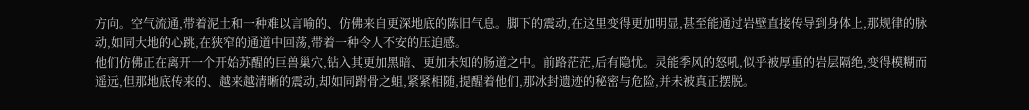方向。空气流通,带着泥土和一种难以言喻的、仿佛来自更深地底的陈旧气息。脚下的震动,在这里变得更加明显,甚至能通过岩壁直接传导到身体上,那规律的脉动,如同大地的心跳,在狭窄的通道中回荡,带着一种令人不安的压迫感。
他们仿佛正在离开一个开始苏醒的巨兽巢穴,钻入其更加黑暗、更加未知的肠道之中。前路茫茫,后有隐忧。灵能季风的怒吼,似乎被厚重的岩层隔绝,变得模糊而遥远,但那地底传来的、越来越清晰的震动,却如同跗骨之蛆,紧紧相随,提醒着他们,那冰封遗迹的秘密与危险,并未被真正摆脱。